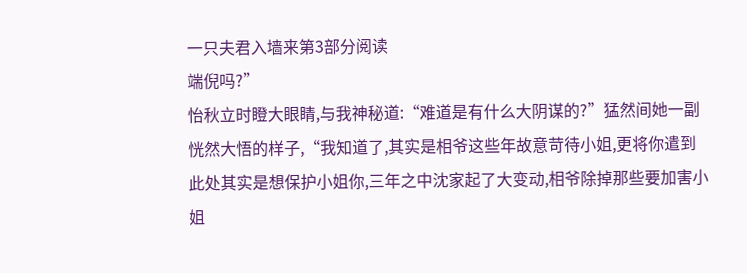一只夫君入墙来第3部分阅读
端倪吗?”
怡秋立时瞪大眼睛,与我神秘道:“难道是有什么大阴谋的?”猛然间她一副恍然大悟的样子,“我知道了,其实是相爷这些年故意苛待小姐,更将你遣到此处其实是想保护小姐你,三年之中沈家起了大变动,相爷除掉那些要加害小姐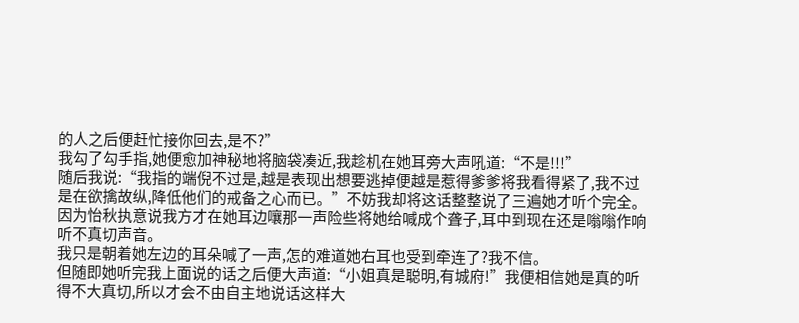的人之后便赶忙接你回去,是不?”
我勾了勾手指,她便愈加神秘地将脑袋凑近,我趁机在她耳旁大声吼道:“不是!!!”
随后我说:“我指的端倪不过是,越是表现出想要逃掉便越是惹得爹爹将我看得紧了,我不过是在欲擒故纵,降低他们的戒备之心而已。”不妨我却将这话整整说了三遍她才听个完全。
因为怡秋执意说我方才在她耳边嚷那一声险些将她给喊成个聋子,耳中到现在还是嗡嗡作响听不真切声音。
我只是朝着她左边的耳朵喊了一声,怎的难道她右耳也受到牵连了?我不信。
但随即她听完我上面说的话之后便大声道:“小姐真是聪明,有城府!”我便相信她是真的听得不大真切,所以才会不由自主地说话这样大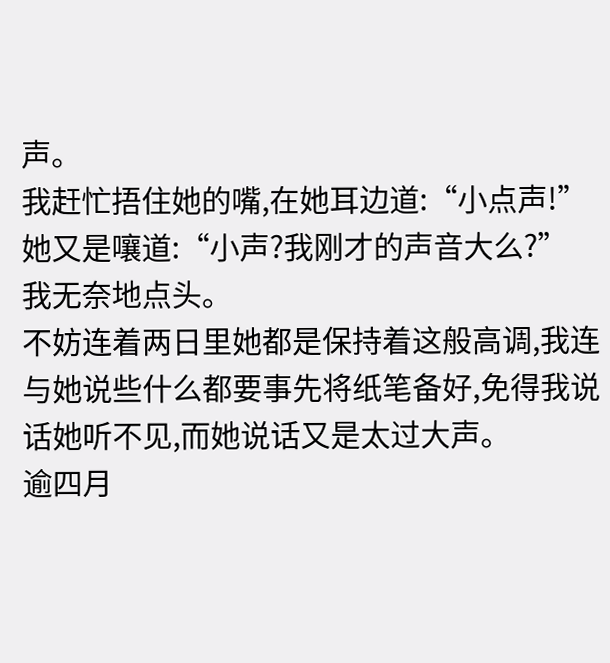声。
我赶忙捂住她的嘴,在她耳边道:“小点声!”
她又是嚷道:“小声?我刚才的声音大么?”
我无奈地点头。
不妨连着两日里她都是保持着这般高调,我连与她说些什么都要事先将纸笔备好,免得我说话她听不见,而她说话又是太过大声。
逾四月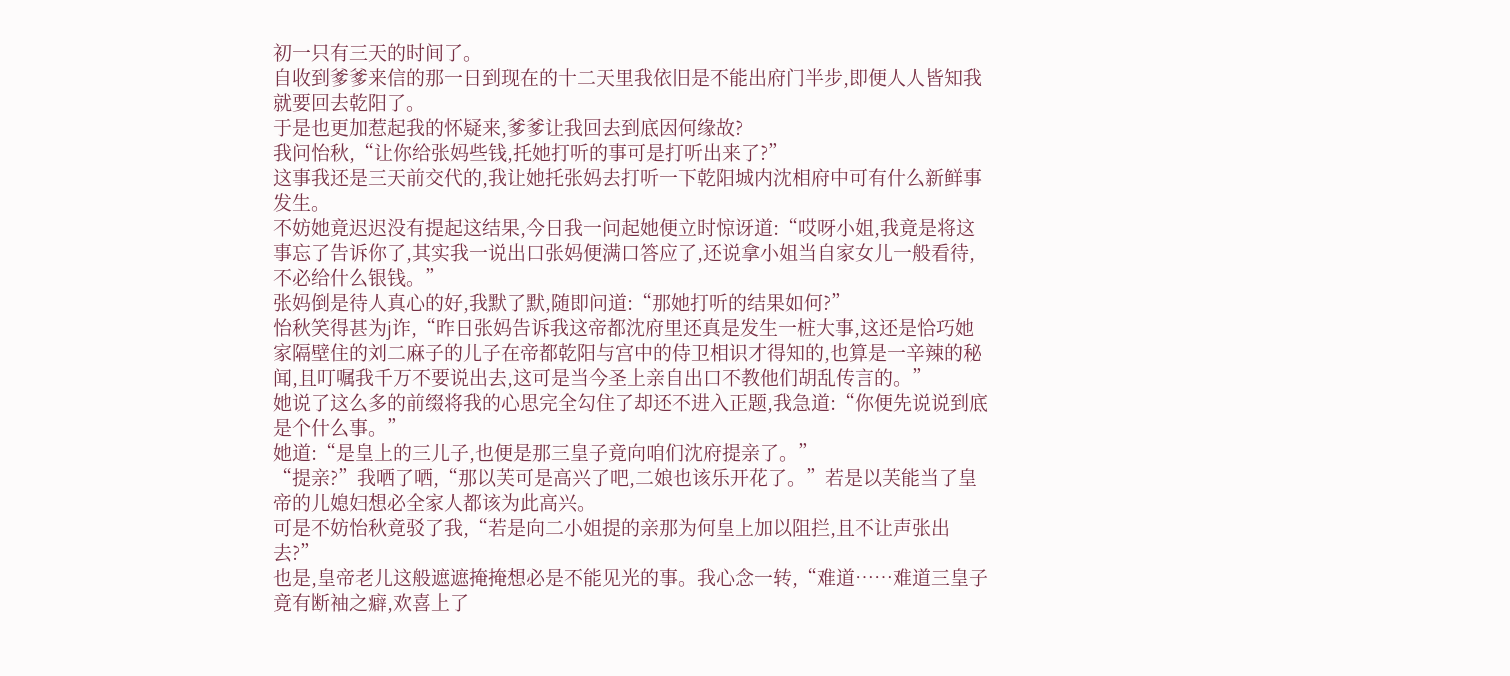初一只有三天的时间了。
自收到爹爹来信的那一日到现在的十二天里我依旧是不能出府门半步,即便人人皆知我就要回去乾阳了。
于是也更加惹起我的怀疑来,爹爹让我回去到底因何缘故?
我问怡秋,“让你给张妈些钱,托她打听的事可是打听出来了?”
这事我还是三天前交代的,我让她托张妈去打听一下乾阳城内沈相府中可有什么新鲜事发生。
不妨她竟迟迟没有提起这结果,今日我一问起她便立时惊讶道:“哎呀小姐,我竟是将这事忘了告诉你了,其实我一说出口张妈便满口答应了,还说拿小姐当自家女儿一般看待,不必给什么银钱。”
张妈倒是待人真心的好,我默了默,随即问道:“那她打听的结果如何?”
怡秋笑得甚为j诈,“昨日张妈告诉我这帝都沈府里还真是发生一桩大事,这还是恰巧她家隔壁住的刘二麻子的儿子在帝都乾阳与宫中的侍卫相识才得知的,也算是一辛辣的秘闻,且叮嘱我千万不要说出去,这可是当今圣上亲自出口不教他们胡乱传言的。”
她说了这么多的前缀将我的心思完全勾住了却还不进入正题,我急道:“你便先说说到底是个什么事。”
她道:“是皇上的三儿子,也便是那三皇子竟向咱们沈府提亲了。”
“提亲?”我哂了哂,“那以芙可是高兴了吧,二娘也该乐开花了。”若是以芙能当了皇帝的儿媳妇想必全家人都该为此高兴。
可是不妨怡秋竟驳了我,“若是向二小姐提的亲那为何皇上加以阻拦,且不让声张出去?”
也是,皇帝老儿这般遮遮掩掩想必是不能见光的事。我心念一转,“难道……难道三皇子竟有断袖之癖,欢喜上了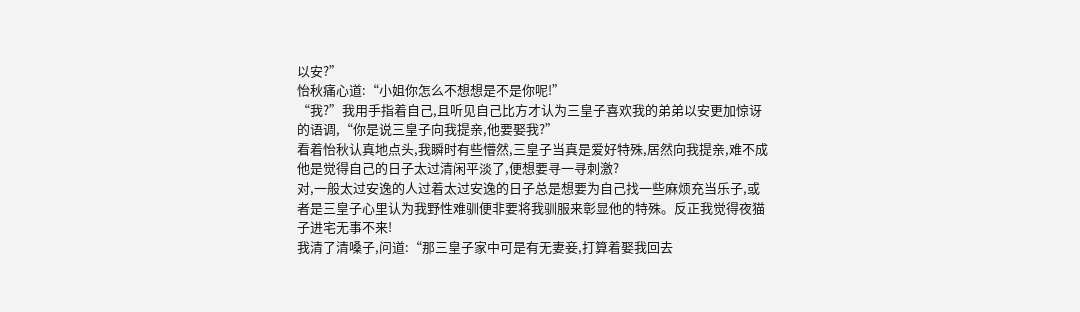以安?”
怡秋痛心道:“小姐你怎么不想想是不是你呢!”
“我?”我用手指着自己,且听见自己比方才认为三皇子喜欢我的弟弟以安更加惊讶的语调,“你是说三皇子向我提亲,他要娶我?”
看着怡秋认真地点头,我瞬时有些懵然,三皇子当真是爱好特殊,居然向我提亲,难不成他是觉得自己的日子太过清闲平淡了,便想要寻一寻刺激?
对,一般太过安逸的人过着太过安逸的日子总是想要为自己找一些麻烦充当乐子,或者是三皇子心里认为我野性难驯便非要将我驯服来彰显他的特殊。反正我觉得夜猫子进宅无事不来!
我清了清嗓子,问道:“那三皇子家中可是有无妻妾,打算着娶我回去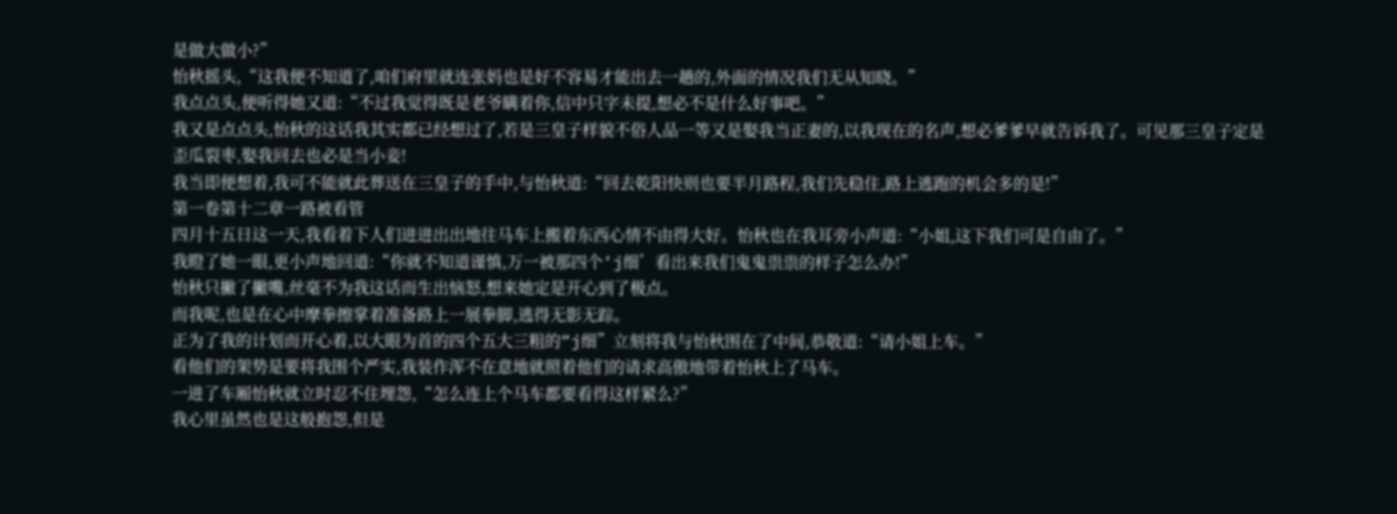是做大做小?”
怡秋摇头,“这我便不知道了,咱们府里就连张妈也是好不容易才能出去一趟的,外面的情况我们无从知晓。”
我点点头,便听得她又道:“不过我觉得既是老爷瞒着你,信中只字未提,想必不是什么好事吧。”
我又是点点头,怡秋的这话我其实都已经想过了,若是三皇子样貌不俗人品一等又是娶我当正妻的,以我现在的名声,想必爹爹早就告诉我了。可见那三皇子定是歪瓜裂枣,娶我回去也必是当小妾!
我当即便想着,我可不能就此葬送在三皇子的手中,与怡秋道:“回去乾阳快则也要半月路程,我们先稳住,路上逃跑的机会多的是!”
第一卷第十二章一路被看管
四月十五日这一天,我看着下人们进进出出地往马车上搬着东西心情不由得大好。怡秋也在我耳旁小声道:“小姐,这下我们可是自由了。”
我瞪了她一眼,更小声地回道:“你就不知道谨慎,万一被那四个‘j细’看出来我们鬼鬼祟祟的样子怎么办!”
怡秋只撇了撇嘴,丝毫不为我这话而生出恼怒,想来她定是开心到了极点。
而我呢,也是在心中摩拳擦掌着准备路上一展拳脚,逃得无影无踪。
正为了我的计划而开心着,以大眼为首的四个五大三粗的“j细”立刻将我与怡秋围在了中间,恭敬道:“请小姐上车。”
看他们的架势是要将我围个严实,我装作浑不在意地就照着他们的请求高傲地带着怡秋上了马车。
一进了车厢怡秋就立时忍不住埋怨,“怎么连上个马车都要看得这样紧么?”
我心里虽然也是这般抱怨,但是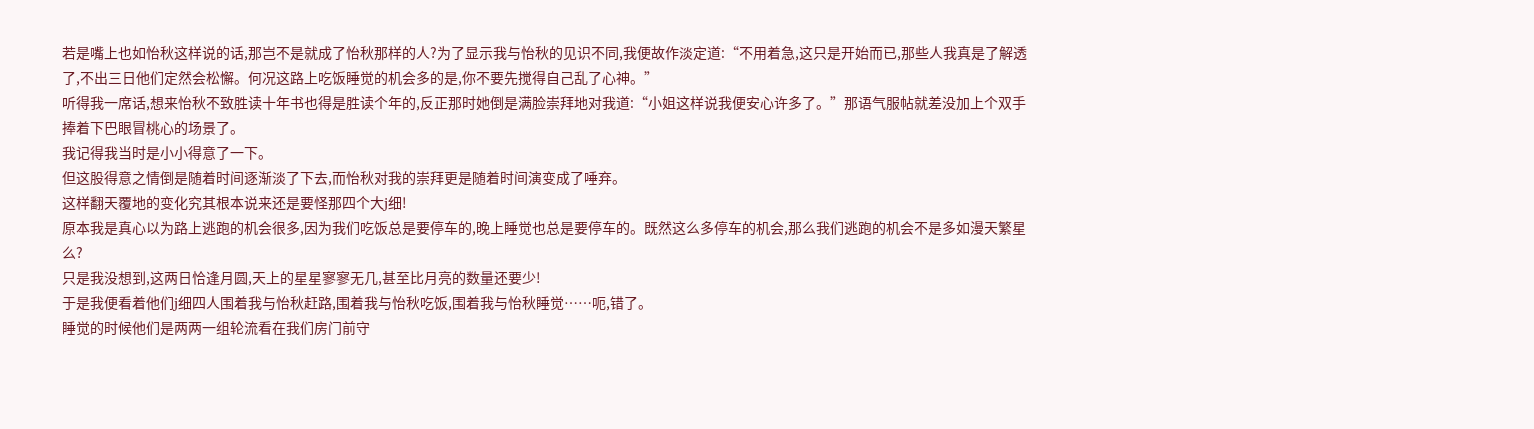若是嘴上也如怡秋这样说的话,那岂不是就成了怡秋那样的人?为了显示我与怡秋的见识不同,我便故作淡定道:“不用着急,这只是开始而已,那些人我真是了解透了,不出三日他们定然会松懈。何况这路上吃饭睡觉的机会多的是,你不要先搅得自己乱了心神。”
听得我一席话,想来怡秋不致胜读十年书也得是胜读个年的,反正那时她倒是满脸崇拜地对我道:“小姐这样说我便安心许多了。”那语气服帖就差没加上个双手捧着下巴眼冒桃心的场景了。
我记得我当时是小小得意了一下。
但这股得意之情倒是随着时间逐渐淡了下去,而怡秋对我的崇拜更是随着时间演变成了唾弃。
这样翻天覆地的变化究其根本说来还是要怪那四个大j细!
原本我是真心以为路上逃跑的机会很多,因为我们吃饭总是要停车的,晚上睡觉也总是要停车的。既然这么多停车的机会,那么我们逃跑的机会不是多如漫天繁星么?
只是我没想到,这两日恰逢月圆,天上的星星寥寥无几,甚至比月亮的数量还要少!
于是我便看着他们j细四人围着我与怡秋赶路,围着我与怡秋吃饭,围着我与怡秋睡觉……呃,错了。
睡觉的时候他们是两两一组轮流看在我们房门前守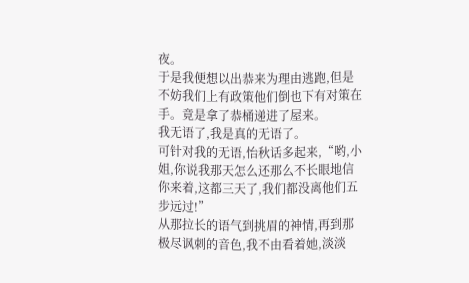夜。
于是我便想以出恭来为理由逃跑,但是不妨我们上有政策他们倒也下有对策在手。竟是拿了恭桶递进了屋来。
我无语了,我是真的无语了。
可针对我的无语,怡秋话多起来,“哟,小姐,你说我那天怎么还那么不长眼地信你来着,这都三天了,我们都没离他们五步远过!”
从那拉长的语气到挑眉的神情,再到那极尽讽刺的音色,我不由看着她,淡淡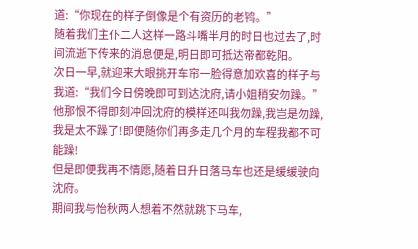道:“你现在的样子倒像是个有资历的老鸨。”
随着我们主仆二人这样一路斗嘴半月的时日也过去了,时间流逝下传来的消息便是,明日即可抵达帝都乾阳。
次日一早,就迎来大眼挑开车帘一脸得意加欢喜的样子与我道:“我们今日傍晚即可到达沈府,请小姐稍安勿躁。”
他那恨不得即刻冲回沈府的模样还叫我勿躁,我岂是勿躁,我是太不躁了!即便随你们再多走几个月的车程我都不可能躁!
但是即便我再不情愿,随着日升日落马车也还是缓缓驶向沈府。
期间我与怡秋两人想着不然就跳下马车,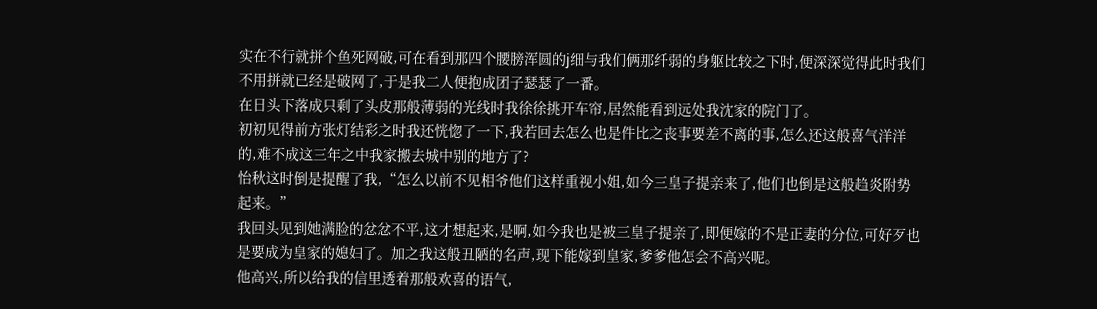实在不行就拼个鱼死网破,可在看到那四个腰膀浑圆的j细与我们俩那纤弱的身躯比较之下时,便深深觉得此时我们不用拼就已经是破网了,于是我二人便抱成团子瑟瑟了一番。
在日头下落成只剩了头皮那般薄弱的光线时我徐徐挑开车帘,居然能看到远处我沈家的院门了。
初初见得前方张灯结彩之时我还恍惚了一下,我若回去怎么也是件比之丧事要差不离的事,怎么还这般喜气洋洋的,难不成这三年之中我家搬去城中别的地方了?
怡秋这时倒是提醒了我,“怎么以前不见相爷他们这样重视小姐,如今三皇子提亲来了,他们也倒是这般趋炎附势起来。”
我回头见到她满脸的忿忿不平,这才想起来,是啊,如今我也是被三皇子提亲了,即便嫁的不是正妻的分位,可好歹也是要成为皇家的媳妇了。加之我这般丑陋的名声,现下能嫁到皇家,爹爹他怎会不高兴呢。
他高兴,所以给我的信里透着那般欢喜的语气,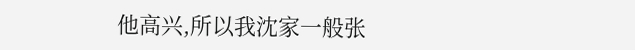他高兴,所以我沈家一般张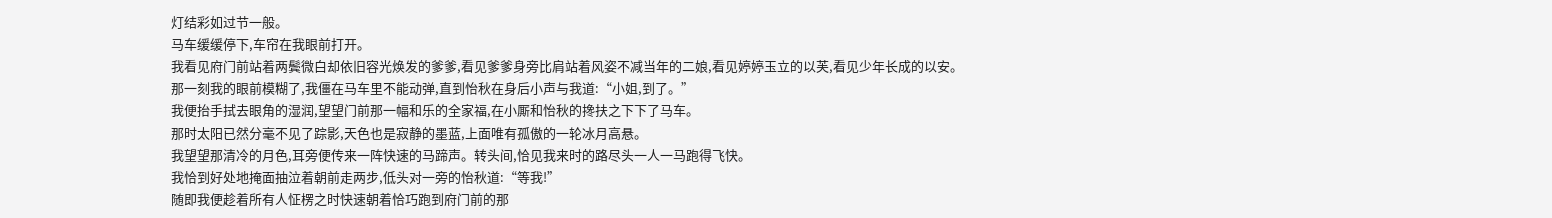灯结彩如过节一般。
马车缓缓停下,车帘在我眼前打开。
我看见府门前站着两鬓微白却依旧容光焕发的爹爹,看见爹爹身旁比肩站着风姿不减当年的二娘,看见婷婷玉立的以芙,看见少年长成的以安。
那一刻我的眼前模糊了,我僵在马车里不能动弹,直到怡秋在身后小声与我道:“小姐,到了。”
我便抬手拭去眼角的湿润,望望门前那一幅和乐的全家福,在小厮和怡秋的搀扶之下下了马车。
那时太阳已然分毫不见了踪影,天色也是寂静的墨蓝,上面唯有孤傲的一轮冰月高悬。
我望望那清冷的月色,耳旁便传来一阵快速的马蹄声。转头间,恰见我来时的路尽头一人一马跑得飞快。
我恰到好处地掩面抽泣着朝前走两步,低头对一旁的怡秋道:“等我!”
随即我便趁着所有人怔楞之时快速朝着恰巧跑到府门前的那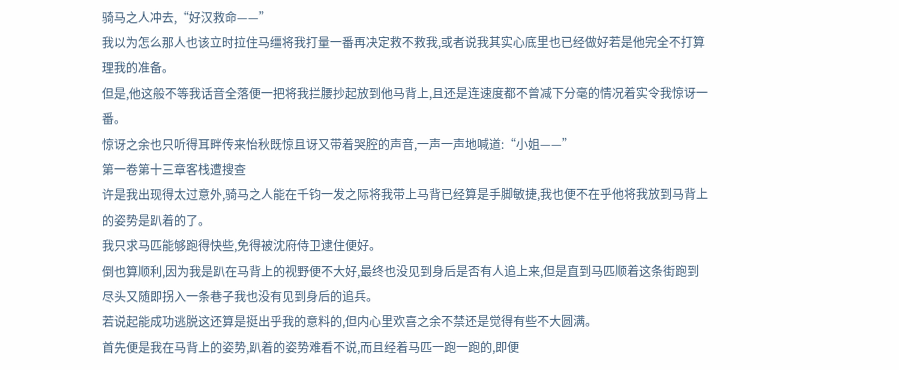骑马之人冲去,“好汉救命——”
我以为怎么那人也该立时拉住马缰将我打量一番再决定救不救我,或者说我其实心底里也已经做好若是他完全不打算理我的准备。
但是,他这般不等我话音全落便一把将我拦腰抄起放到他马背上,且还是连速度都不曾减下分毫的情况着实令我惊讶一番。
惊讶之余也只听得耳畔传来怡秋既惊且讶又带着哭腔的声音,一声一声地喊道:“小姐——”
第一卷第十三章客栈遭搜查
许是我出现得太过意外,骑马之人能在千钧一发之际将我带上马背已经算是手脚敏捷,我也便不在乎他将我放到马背上的姿势是趴着的了。
我只求马匹能够跑得快些,免得被沈府侍卫逮住便好。
倒也算顺利,因为我是趴在马背上的视野便不大好,最终也没见到身后是否有人追上来,但是直到马匹顺着这条街跑到尽头又随即拐入一条巷子我也没有见到身后的追兵。
若说起能成功逃脱这还算是挺出乎我的意料的,但内心里欢喜之余不禁还是觉得有些不大圆满。
首先便是我在马背上的姿势,趴着的姿势难看不说,而且经着马匹一跑一跑的,即便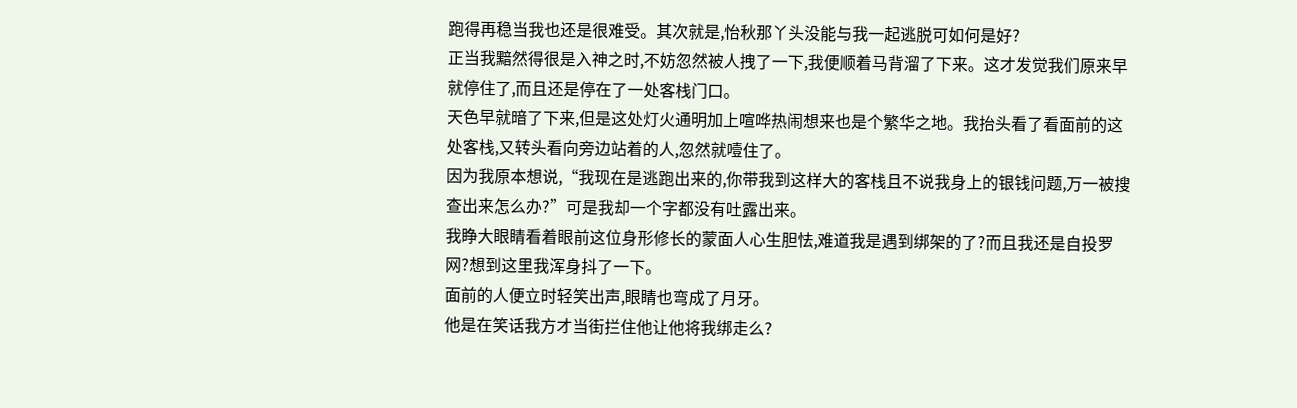跑得再稳当我也还是很难受。其次就是,怡秋那丫头没能与我一起逃脱可如何是好?
正当我黯然得很是入神之时,不妨忽然被人拽了一下,我便顺着马背溜了下来。这才发觉我们原来早就停住了,而且还是停在了一处客栈门口。
天色早就暗了下来,但是这处灯火通明加上喧哗热闹想来也是个繁华之地。我抬头看了看面前的这处客栈,又转头看向旁边站着的人,忽然就噎住了。
因为我原本想说,“我现在是逃跑出来的,你带我到这样大的客栈且不说我身上的银钱问题,万一被搜查出来怎么办?”可是我却一个字都没有吐露出来。
我睁大眼睛看着眼前这位身形修长的蒙面人心生胆怯,难道我是遇到绑架的了?而且我还是自投罗网?想到这里我浑身抖了一下。
面前的人便立时轻笑出声,眼睛也弯成了月牙。
他是在笑话我方才当街拦住他让他将我绑走么?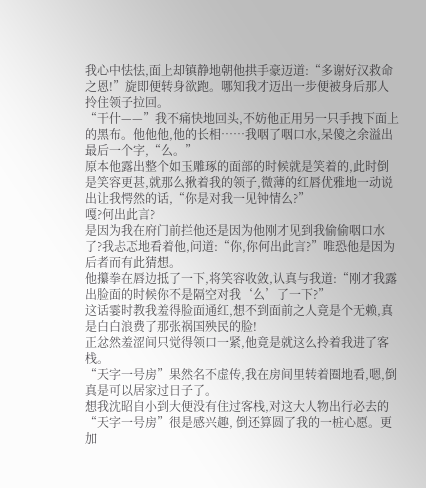我心中怯怯,面上却镇静地朝他拱手豪迈道:“多谢好汉救命之恩!”旋即便转身欲跑。哪知我才迈出一步便被身后那人拎住领子拉回。
“干什——”我不痛快地回头,不妨他正用另一只手拽下面上的黑布。他他他,他的长相……我咽了咽口水,呆傻之余溢出最后一个字,“么。”
原本他露出整个如玉雕琢的面部的时候就是笑着的,此时倒是笑容更甚,就那么揪着我的领子,微薄的红唇优雅地一动说出让我愕然的话,“你是对我一见钟情么?”
嘎?何出此言?
是因为我在府门前拦他还是因为他刚才见到我偷偷咽口水了?我忐忑地看着他,问道:“你,你何出此言?”唯恐他是因为后者而有此猜想。
他攥拳在唇边抵了一下,将笑容收敛,认真与我道:“刚才我露出脸面的时候你不是隔空对我‘么’了一下?”
这话霎时教我羞得脸面通红,想不到面前之人竟是个无赖,真是白白浪费了那张祸国殃民的脸!
正忿然羞涩间只觉得领口一紧,他竟是就这么拎着我进了客栈。
“天字一号房”果然名不虚传,我在房间里转着圈地看,嗯,倒真是可以居家过日子了。
想我沈昭自小到大便没有住过客栈,对这大人物出行必去的“天字一号房”很是感兴趣, 倒还算圆了我的一桩心愿。更加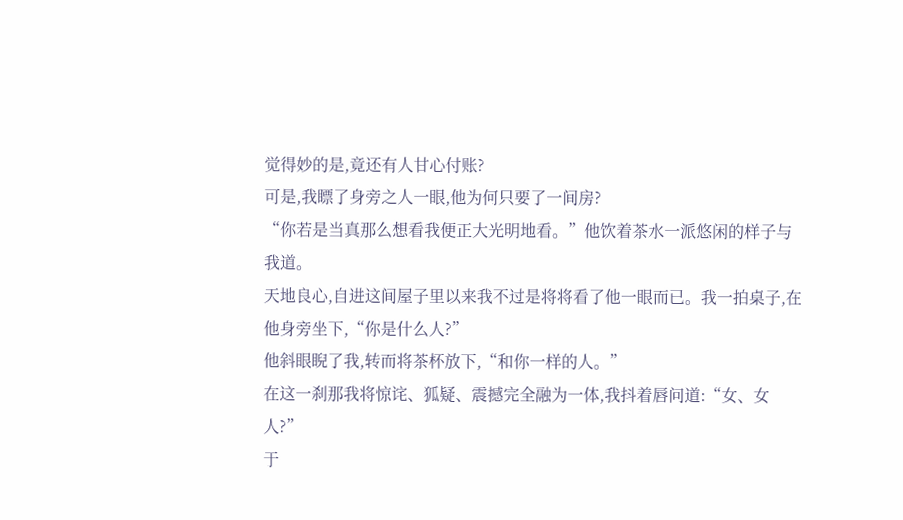觉得妙的是,竟还有人甘心付账?
可是,我瞟了身旁之人一眼,他为何只要了一间房?
“你若是当真那么想看我便正大光明地看。”他饮着茶水一派悠闲的样子与我道。
天地良心,自进这间屋子里以来我不过是将将看了他一眼而已。我一拍桌子,在他身旁坐下,“你是什么人?”
他斜眼睨了我,转而将茶杯放下,“和你一样的人。”
在这一刹那我将惊诧、狐疑、震撼完全融为一体,我抖着唇问道:“女、女人?”
于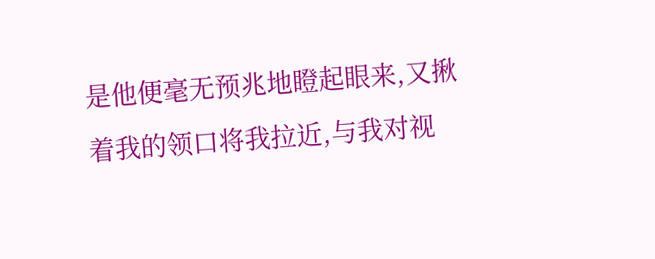是他便毫无预兆地瞪起眼来,又揪着我的领口将我拉近,与我对视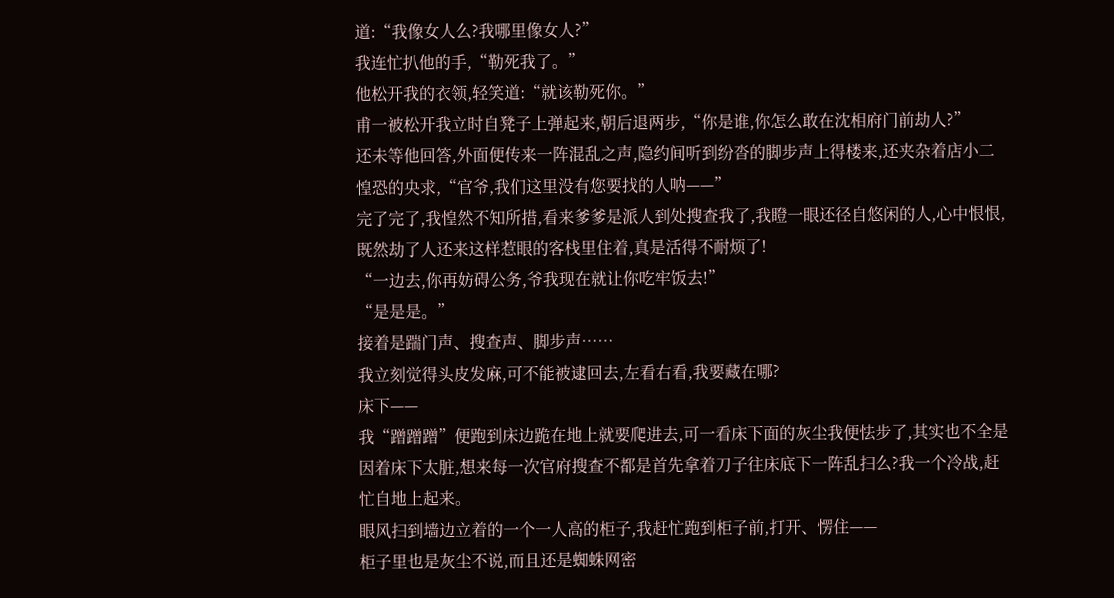道:“我像女人么?我哪里像女人?”
我连忙扒他的手,“勒死我了。”
他松开我的衣领,轻笑道:“就该勒死你。”
甫一被松开我立时自凳子上弹起来,朝后退两步,“你是谁,你怎么敢在沈相府门前劫人?”
还未等他回答,外面便传来一阵混乱之声,隐约间听到纷沓的脚步声上得楼来,还夹杂着店小二惶恐的央求,“官爷,我们这里没有您要找的人呐——”
完了完了,我惶然不知所措,看来爹爹是派人到处搜查我了,我瞪一眼还径自悠闲的人,心中恨恨,既然劫了人还来这样惹眼的客栈里住着,真是活得不耐烦了!
“一边去,你再妨碍公务,爷我现在就让你吃牢饭去!”
“是是是。”
接着是踹门声、搜查声、脚步声……
我立刻觉得头皮发麻,可不能被逮回去,左看右看,我要藏在哪?
床下——
我“蹭蹭蹭”便跑到床边跪在地上就要爬进去,可一看床下面的灰尘我便怯步了,其实也不全是因着床下太脏,想来每一次官府搜查不都是首先拿着刀子往床底下一阵乱扫么?我一个冷战,赶忙自地上起来。
眼风扫到墙边立着的一个一人高的柜子,我赶忙跑到柜子前,打开、愣住——
柜子里也是灰尘不说,而且还是蜘蛛网密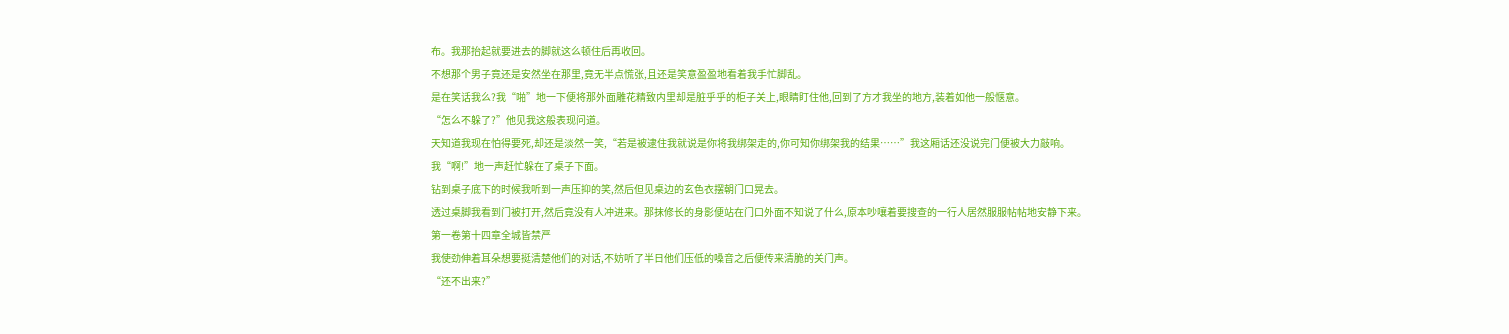布。我那抬起就要进去的脚就这么顿住后再收回。
不想那个男子竟还是安然坐在那里,竟无半点慌张,且还是笑意盈盈地看着我手忙脚乱。
是在笑话我么?我“啪”地一下便将那外面雕花精致内里却是脏乎乎的柜子关上,眼睛盯住他,回到了方才我坐的地方,装着如他一般惬意。
“怎么不躲了?”他见我这般表现问道。
天知道我现在怕得要死,却还是淡然一笑,“若是被逮住我就说是你将我绑架走的,你可知你绑架我的结果……”我这厢话还没说完门便被大力敲响。
我“啊!”地一声赶忙躲在了桌子下面。
钻到桌子底下的时候我听到一声压抑的笑,然后但见桌边的玄色衣摆朝门口晃去。
透过桌脚我看到门被打开,然后竟没有人冲进来。那抹修长的身影便站在门口外面不知说了什么,原本吵嚷着要搜查的一行人居然服服帖帖地安静下来。
第一卷第十四章全城皆禁严
我使劲伸着耳朵想要挺清楚他们的对话,不妨听了半日他们压低的嗓音之后便传来清脆的关门声。
“还不出来?”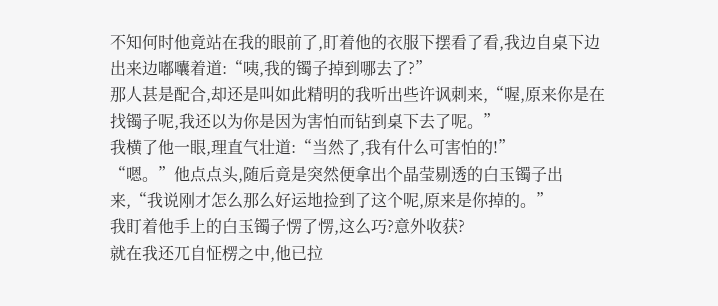不知何时他竟站在我的眼前了,盯着他的衣服下摆看了看,我边自桌下边出来边嘟囔着道:“咦,我的镯子掉到哪去了?”
那人甚是配合,却还是叫如此精明的我听出些许讽刺来,“喔,原来你是在找镯子呢,我还以为你是因为害怕而钻到桌下去了呢。”
我横了他一眼,理直气壮道:“当然了,我有什么可害怕的!”
“嗯。”他点点头,随后竟是突然便拿出个晶莹剔透的白玉镯子出来,“我说刚才怎么那么好运地捡到了这个呢,原来是你掉的。”
我盯着他手上的白玉镯子愣了愣,这么巧?意外收获?
就在我还兀自怔楞之中,他已拉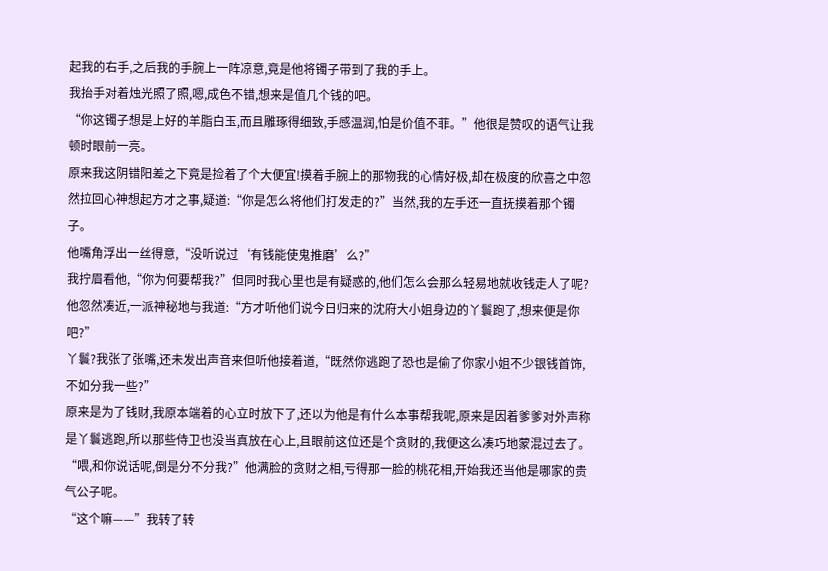起我的右手,之后我的手腕上一阵凉意,竟是他将镯子带到了我的手上。
我抬手对着烛光照了照,嗯,成色不错,想来是值几个钱的吧。
“你这镯子想是上好的羊脂白玉,而且雕琢得细致,手感温润,怕是价值不菲。”他很是赞叹的语气让我顿时眼前一亮。
原来我这阴错阳差之下竟是捡着了个大便宜!摸着手腕上的那物我的心情好极,却在极度的欣喜之中忽然拉回心神想起方才之事,疑道:“你是怎么将他们打发走的?”当然,我的左手还一直抚摸着那个镯子。
他嘴角浮出一丝得意,“没听说过‘有钱能使鬼推磨’么?”
我拧眉看他,“你为何要帮我?”但同时我心里也是有疑惑的,他们怎么会那么轻易地就收钱走人了呢?
他忽然凑近,一派神秘地与我道:“方才听他们说今日归来的沈府大小姐身边的丫鬟跑了,想来便是你吧?”
丫鬟?我张了张嘴,还未发出声音来但听他接着道,“既然你逃跑了恐也是偷了你家小姐不少银钱首饰,不如分我一些?”
原来是为了钱财,我原本端着的心立时放下了,还以为他是有什么本事帮我呢,原来是因着爹爹对外声称是丫鬟逃跑,所以那些侍卫也没当真放在心上,且眼前这位还是个贪财的,我便这么凑巧地蒙混过去了。
“喂,和你说话呢,倒是分不分我?”他满脸的贪财之相,亏得那一脸的桃花相,开始我还当他是哪家的贵气公子呢。
“这个嘛——”我转了转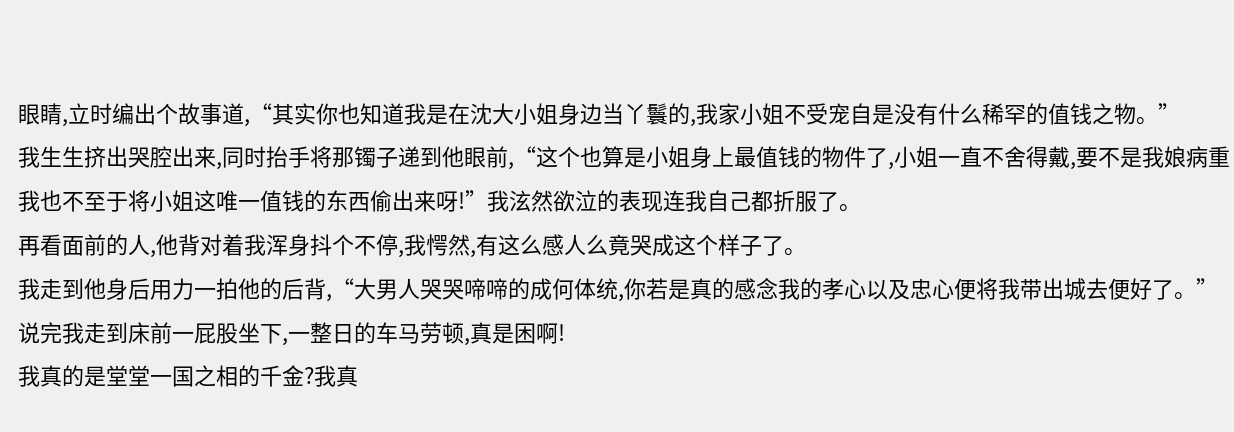眼睛,立时编出个故事道,“其实你也知道我是在沈大小姐身边当丫鬟的,我家小姐不受宠自是没有什么稀罕的值钱之物。”
我生生挤出哭腔出来,同时抬手将那镯子递到他眼前,“这个也算是小姐身上最值钱的物件了,小姐一直不舍得戴,要不是我娘病重我也不至于将小姐这唯一值钱的东西偷出来呀!”我泫然欲泣的表现连我自己都折服了。
再看面前的人,他背对着我浑身抖个不停,我愕然,有这么感人么竟哭成这个样子了。
我走到他身后用力一拍他的后背,“大男人哭哭啼啼的成何体统,你若是真的感念我的孝心以及忠心便将我带出城去便好了。”说完我走到床前一屁股坐下,一整日的车马劳顿,真是困啊!
我真的是堂堂一国之相的千金?我真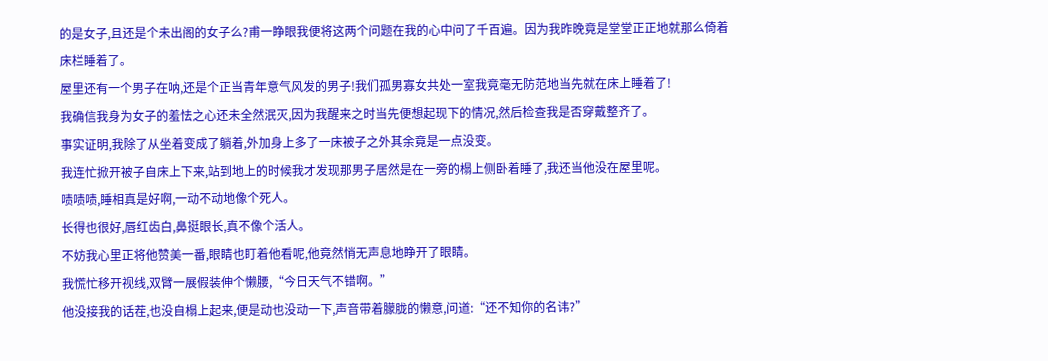的是女子,且还是个未出阁的女子么?甫一睁眼我便将这两个问题在我的心中问了千百遍。因为我昨晚竟是堂堂正正地就那么倚着床栏睡着了。
屋里还有一个男子在呐,还是个正当青年意气风发的男子!我们孤男寡女共处一室我竟毫无防范地当先就在床上睡着了!
我确信我身为女子的羞怯之心还未全然泯灭,因为我醒来之时当先便想起现下的情况,然后检查我是否穿戴整齐了。
事实证明,我除了从坐着变成了躺着,外加身上多了一床被子之外其余竟是一点没变。
我连忙掀开被子自床上下来,站到地上的时候我才发现那男子居然是在一旁的榻上侧卧着睡了,我还当他没在屋里呢。
啧啧啧,睡相真是好啊,一动不动地像个死人。
长得也很好,唇红齿白,鼻挺眼长,真不像个活人。
不妨我心里正将他赞美一番,眼睛也盯着他看呢,他竟然悄无声息地睁开了眼睛。
我慌忙移开视线,双臂一展假装伸个懒腰,“今日天气不错啊。”
他没接我的话茬,也没自榻上起来,便是动也没动一下,声音带着朦胧的懒意,问道:“还不知你的名讳?”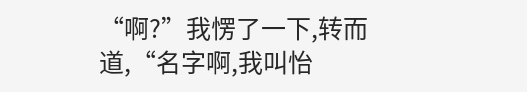“啊?”我愣了一下,转而道,“名字啊,我叫怡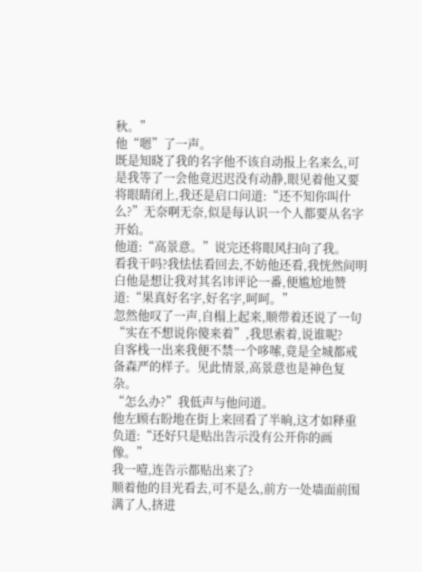秋。”
他“嗯”了一声。
既是知晓了我的名字他不该自动报上名来么,可是我等了一会他竟迟迟没有动静,眼见着他又要将眼睛闭上,我还是启口问道:“还不知你叫什么?”无奈啊无奈,似是每认识一个人都要从名字开始。
他道:“高景意。”说完还将眼风扫向了我。
看我干吗?我怯怯看回去,不妨他还看,我恍然间明白他是想让我对其名讳评论一番,便尴尬地赞道:“果真好名字,好名字,呵呵。”
忽然他叹了一声,自榻上起来,顺带着还说了一句“实在不想说你傻来着”,我思索着,说谁呢?
自客栈一出来我便不禁一个哆嗦,竟是全城都戒备森严的样子。见此情景,高景意也是神色复杂。
“怎么办?”我低声与他问道。
他左顾右盼地在街上来回看了半晌,这才如释重负道:“还好只是贴出告示没有公开你的画像。”
我一噎,连告示都贴出来了?
顺着他的目光看去,可不是么,前方一处墙面前围满了人,挤进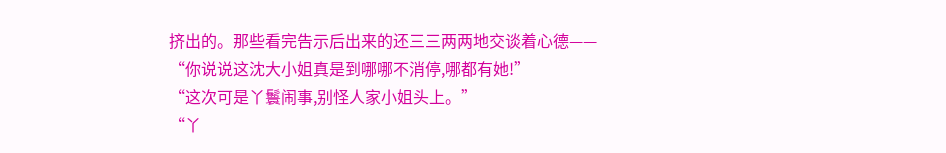挤出的。那些看完告示后出来的还三三两两地交谈着心德——
“你说说这沈大小姐真是到哪哪不消停,哪都有她!”
“这次可是丫鬟闹事,别怪人家小姐头上。”
“丫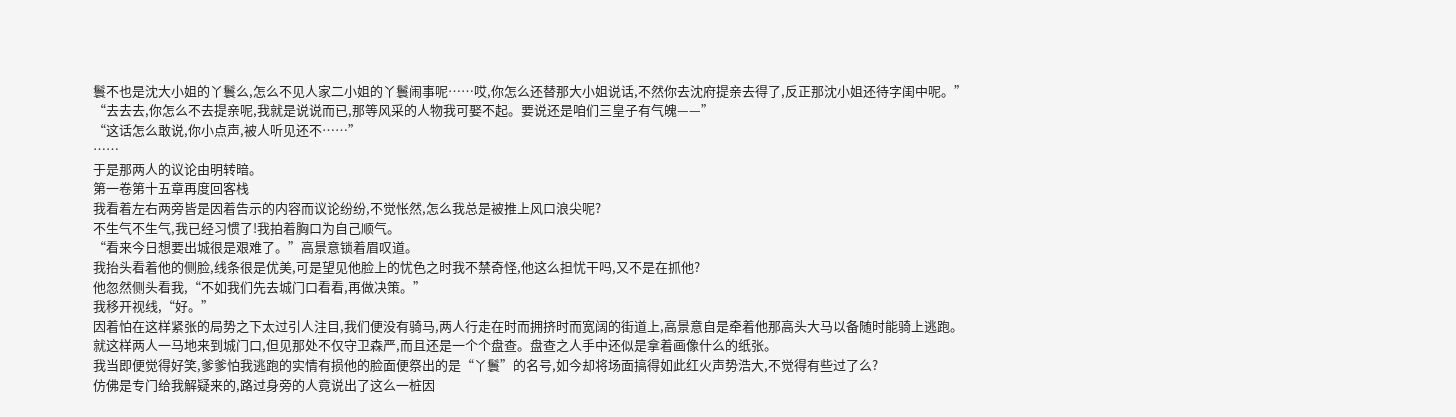鬟不也是沈大小姐的丫鬟么,怎么不见人家二小姐的丫鬟闹事呢……哎,你怎么还替那大小姐说话,不然你去沈府提亲去得了,反正那沈小姐还待字闺中呢。”
“去去去,你怎么不去提亲呢,我就是说说而已,那等风采的人物我可娶不起。要说还是咱们三皇子有气魄——”
“这话怎么敢说,你小点声,被人听见还不……”
……
于是那两人的议论由明转暗。
第一卷第十五章再度回客栈
我看着左右两旁皆是因着告示的内容而议论纷纷,不觉怅然,怎么我总是被推上风口浪尖呢?
不生气不生气,我已经习惯了!我拍着胸口为自己顺气。
“看来今日想要出城很是艰难了。”高景意锁着眉叹道。
我抬头看着他的侧脸,线条很是优美,可是望见他脸上的忧色之时我不禁奇怪,他这么担忧干吗,又不是在抓他?
他忽然侧头看我,“不如我们先去城门口看看,再做决策。”
我移开视线,“好。”
因着怕在这样紧张的局势之下太过引人注目,我们便没有骑马,两人行走在时而拥挤时而宽阔的街道上,高景意自是牵着他那高头大马以备随时能骑上逃跑。
就这样两人一马地来到城门口,但见那处不仅守卫森严,而且还是一个个盘查。盘查之人手中还似是拿着画像什么的纸张。
我当即便觉得好笑,爹爹怕我逃跑的实情有损他的脸面便祭出的是“丫鬟”的名号,如今却将场面搞得如此红火声势浩大,不觉得有些过了么?
仿佛是专门给我解疑来的,路过身旁的人竟说出了这么一桩因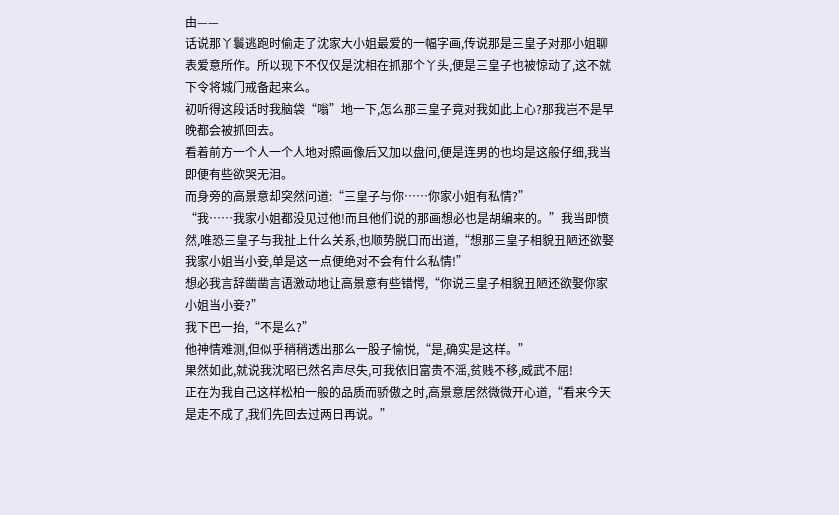由——
话说那丫鬟逃跑时偷走了沈家大小姐最爱的一幅字画,传说那是三皇子对那小姐聊表爱意所作。所以现下不仅仅是沈相在抓那个丫头,便是三皇子也被惊动了,这不就下令将城门戒备起来么。
初听得这段话时我脑袋“嗡”地一下,怎么那三皇子竟对我如此上心?那我岂不是早晚都会被抓回去。
看着前方一个人一个人地对照画像后又加以盘问,便是连男的也均是这般仔细,我当即便有些欲哭无泪。
而身旁的高景意却突然问道:“三皇子与你……你家小姐有私情?”
“我……我家小姐都没见过他!而且他们说的那画想必也是胡编来的。”我当即愤然,唯恐三皇子与我扯上什么关系,也顺势脱口而出道,“想那三皇子相貌丑陋还欲娶我家小姐当小妾,单是这一点便绝对不会有什么私情!”
想必我言辞凿凿言语激动地让高景意有些错愕,“你说三皇子相貌丑陋还欲娶你家小姐当小妾?”
我下巴一抬,“不是么?”
他神情难测,但似乎稍稍透出那么一股子愉悦,“是,确实是这样。”
果然如此,就说我沈昭已然名声尽失,可我依旧富贵不滛,贫贱不移,威武不屈!
正在为我自己这样松柏一般的品质而骄傲之时,高景意居然微微开心道,“看来今天是走不成了,我们先回去过两日再说。”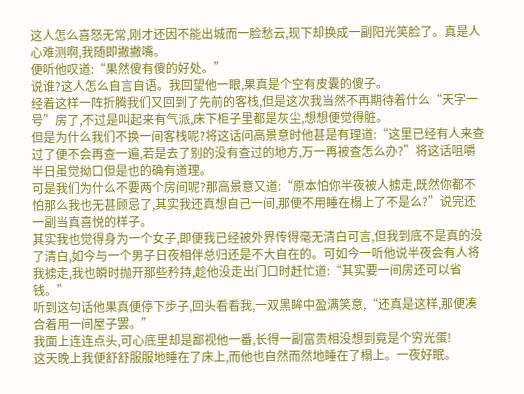这人怎么喜怒无常,刚才还因不能出城而一脸愁云,现下却换成一副阳光笑脸了。真是人心难测啊,我随即撇撇嘴。
便听他叹道:“果然傻有傻的好处。”
说谁?这人怎么自言自语。我回望他一眼,果真是个空有皮囊的傻子。
经着这样一阵折腾我们又回到了先前的客栈,但是这次我当然不再期待着什么“天字一号”房了,不过是叫起来有气派,床下柜子里都是灰尘,想想便觉得脏。
但是为什么我们不换一间客栈呢?将这话问高景意时他甚是有理道:“这里已经有人来查过了便不会再查一遍,若是去了别的没有查过的地方,万一再被查怎么办?”将这话咀嚼半日虽觉拗口但是也的确有道理。
可是我们为什么不要两个房间呢?那高景意又道:“原本怕你半夜被人掳走,既然你都不怕那么我也无甚顾忌了,其实我还真想自己一间,那便不用睡在榻上了不是么?”说完还一副当真喜悦的样子。
其实我也觉得身为一个女子,即便我已经被外界传得毫无清白可言,但我到底不是真的没了清白,如今与一个男子日夜相伴总归还是不大自在的。可如今一听他说半夜会有人将我掳走,我也瞬时抛开那些矜持,趁他没走出门口时赶忙道:“其实要一间房还可以省钱。”
听到这句话他果真便停下步子,回头看看我,一双黑眸中盈满笑意,“还真是这样,那便凑合着用一间屋子罢。”
我面上连连点头,可心底里却是鄙视他一番,长得一副富贵相没想到竟是个穷光蛋!
这天晚上我便舒舒服服地睡在了床上,而他也自然而然地睡在了榻上。一夜好眠。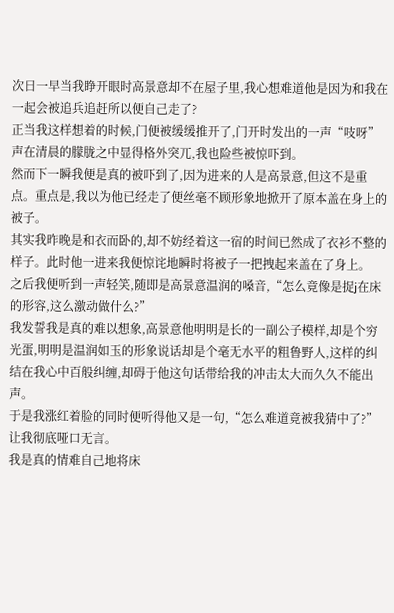次日一早当我睁开眼时高景意却不在屋子里,我心想难道他是因为和我在一起会被追兵追赶所以便自己走了?
正当我这样想着的时候,门便被缓缓推开了,门开时发出的一声“吱呀”声在清晨的朦胧之中显得格外突兀,我也险些被惊吓到。
然而下一瞬我便是真的被吓到了,因为进来的人是高景意,但这不是重点。重点是,我以为他已经走了便丝毫不顾形象地掀开了原本盖在身上的被子。
其实我昨晚是和衣而卧的,却不妨经着这一宿的时间已然成了衣衫不整的样子。此时他一进来我便惊诧地瞬时将被子一把拽起来盖在了身上。
之后我便听到一声轻笑,随即是高景意温润的嗓音,“怎么竟像是捉j在床的形容,这么激动做什么?”
我发誓我是真的难以想象,高景意他明明是长的一副公子模样,却是个穷光蛋,明明是温润如玉的形象说话却是个毫无水平的粗鲁野人,这样的纠结在我心中百般纠缠,却碍于他这句话带给我的冲击太大而久久不能出声。
于是我涨红着脸的同时便听得他又是一句,“怎么难道竟被我猜中了?”让我彻底哑口无言。
我是真的情难自己地将床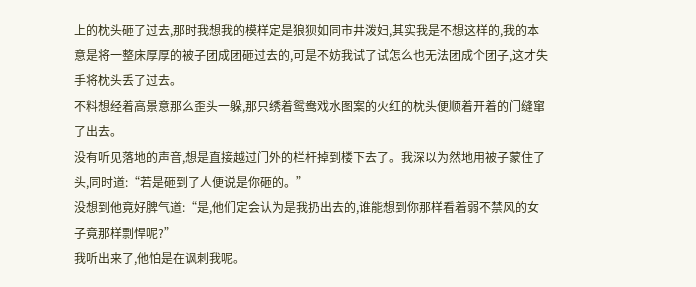上的枕头砸了过去,那时我想我的模样定是狼狈如同市井泼妇,其实我是不想这样的,我的本意是将一整床厚厚的被子团成团砸过去的,可是不妨我试了试怎么也无法团成个团子,这才失手将枕头丢了过去。
不料想经着高景意那么歪头一躲,那只绣着鸳鸯戏水图案的火红的枕头便顺着开着的门缝窜了出去。
没有听见落地的声音,想是直接越过门外的栏杆掉到楼下去了。我深以为然地用被子蒙住了头,同时道:“若是砸到了人便说是你砸的。”
没想到他竟好脾气道:“是,他们定会认为是我扔出去的,谁能想到你那样看着弱不禁风的女子竟那样剽悍呢?”
我听出来了,他怕是在讽刺我呢。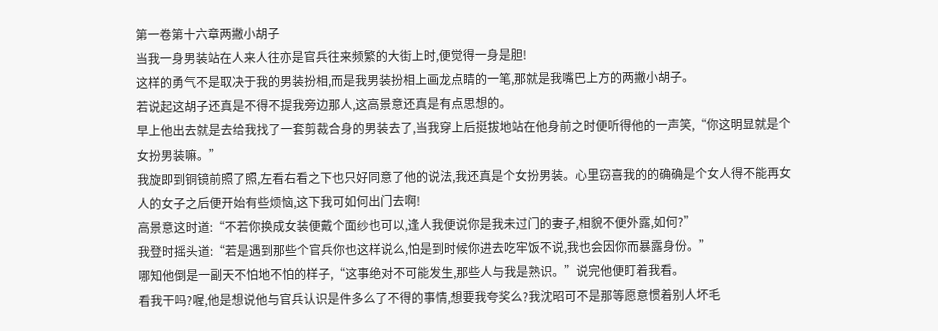第一卷第十六章两撇小胡子
当我一身男装站在人来人往亦是官兵往来频繁的大街上时,便觉得一身是胆!
这样的勇气不是取决于我的男装扮相,而是我男装扮相上画龙点睛的一笔,那就是我嘴巴上方的两撇小胡子。
若说起这胡子还真是不得不提我旁边那人,这高景意还真是有点思想的。
早上他出去就是去给我找了一套剪裁合身的男装去了,当我穿上后挺拔地站在他身前之时便听得他的一声笑,“你这明显就是个女扮男装嘛。”
我旋即到铜镜前照了照,左看右看之下也只好同意了他的说法,我还真是个女扮男装。心里窃喜我的的确确是个女人得不能再女人的女子之后便开始有些烦恼,这下我可如何出门去啊!
高景意这时道:“不若你换成女装便戴个面纱也可以,逢人我便说你是我未过门的妻子,相貌不便外露,如何?”
我登时摇头道:“若是遇到那些个官兵你也这样说么,怕是到时候你进去吃牢饭不说,我也会因你而暴露身份。”
哪知他倒是一副天不怕地不怕的样子,“这事绝对不可能发生,那些人与我是熟识。”说完他便盯着我看。
看我干吗?喔,他是想说他与官兵认识是件多么了不得的事情,想要我夸奖么?我沈昭可不是那等愿意惯着别人坏毛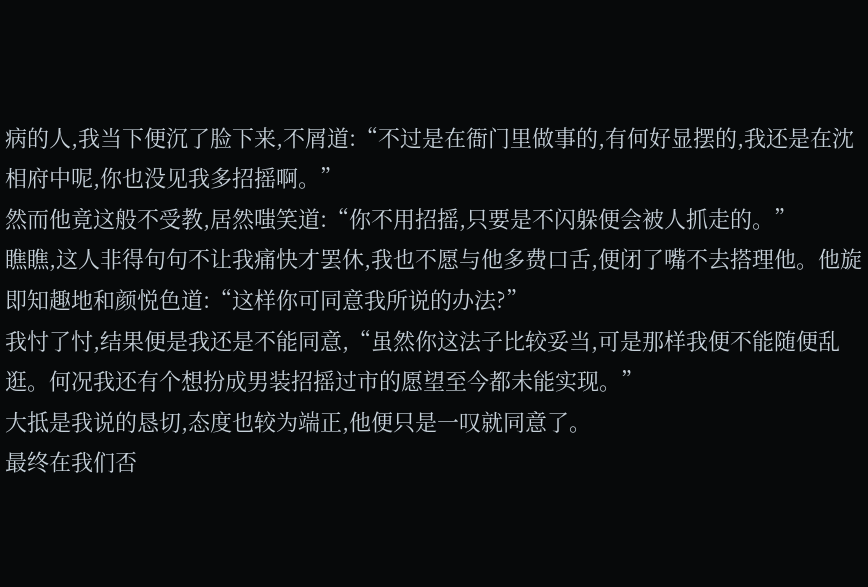病的人,我当下便沉了脸下来,不屑道:“不过是在衙门里做事的,有何好显摆的,我还是在沈相府中呢,你也没见我多招摇啊。”
然而他竟这般不受教,居然嗤笑道:“你不用招摇,只要是不闪躲便会被人抓走的。”
瞧瞧,这人非得句句不让我痛快才罢休,我也不愿与他多费口舌,便闭了嘴不去搭理他。他旋即知趣地和颜悦色道:“这样你可同意我所说的办法?”
我忖了忖,结果便是我还是不能同意,“虽然你这法子比较妥当,可是那样我便不能随便乱逛。何况我还有个想扮成男装招摇过市的愿望至今都未能实现。”
大抵是我说的恳切,态度也较为端正,他便只是一叹就同意了。
最终在我们否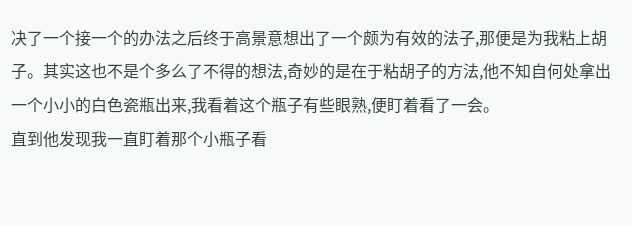决了一个接一个的办法之后终于高景意想出了一个颇为有效的法子,那便是为我粘上胡子。其实这也不是个多么了不得的想法,奇妙的是在于粘胡子的方法,他不知自何处拿出一个小小的白色瓷瓶出来,我看着这个瓶子有些眼熟,便盯着看了一会。
直到他发现我一直盯着那个小瓶子看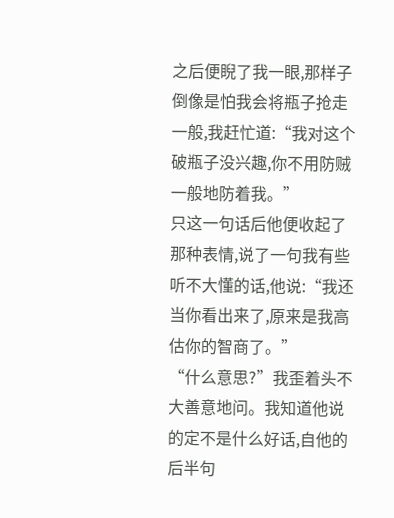之后便睨了我一眼,那样子倒像是怕我会将瓶子抢走一般,我赶忙道:“我对这个破瓶子没兴趣,你不用防贼一般地防着我。”
只这一句话后他便收起了那种表情,说了一句我有些听不大懂的话,他说:“我还当你看出来了,原来是我高估你的智商了。”
“什么意思?”我歪着头不大善意地问。我知道他说的定不是什么好话,自他的后半句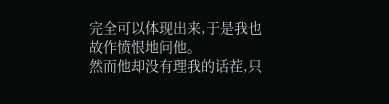完全可以体现出来,于是我也故作愤恨地问他。
然而他却没有理我的话茬,只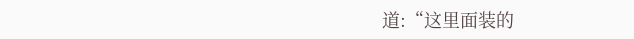道:“这里面装的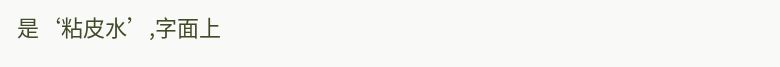是‘粘皮水’,字面上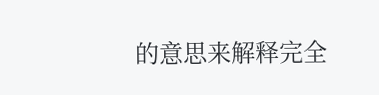的意思来解释完全